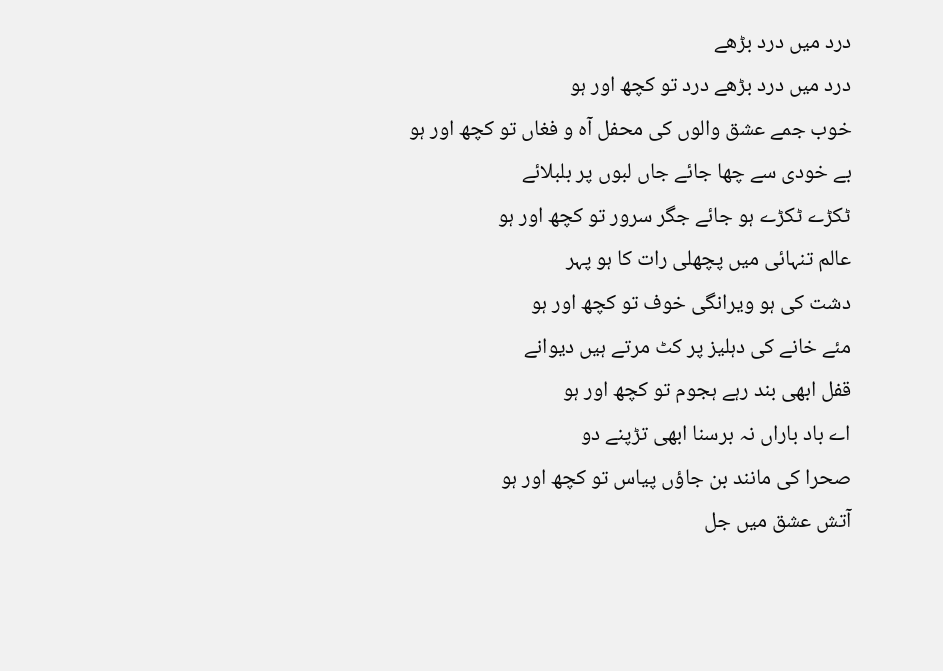درد میں درد بڑھے
درد میں درد بڑھے درد تو کچھ اور ہو
خوب جمے عشق والوں کی محفل آہ و فغاں تو کچھ اور ہو
بے خودی سے چھا جائے جاں لبوں پر بلبلائے
ٹکڑے ٹکڑے ہو جائے جگر سرور تو کچھ اور ہو
عالم تنہائی میں پچھلی رات کا ہو پہر
دشت کی ہو ویرانگی خوف تو کچھ اور ہو
مئے خانے کی دہلیز پر کٹ مرتے ہیں دیوانے
قفل ابھی بند رہے ہجوم تو کچھ اور ہو
اے باد باراں نہ برسنا ابھی تڑپنے دو
صحرا کی مانند بن جاؤں پیاس تو کچھ اور ہو
آتش عشق میں جل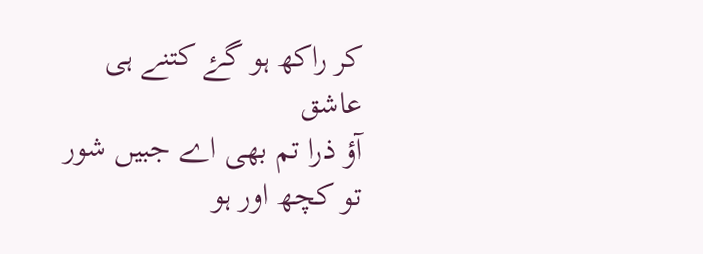کر راکھ ہو گۓ کتنے ہی عاشق
آؤ ذرا تم بھی اے جبیں شور تو کچھ اور ہو